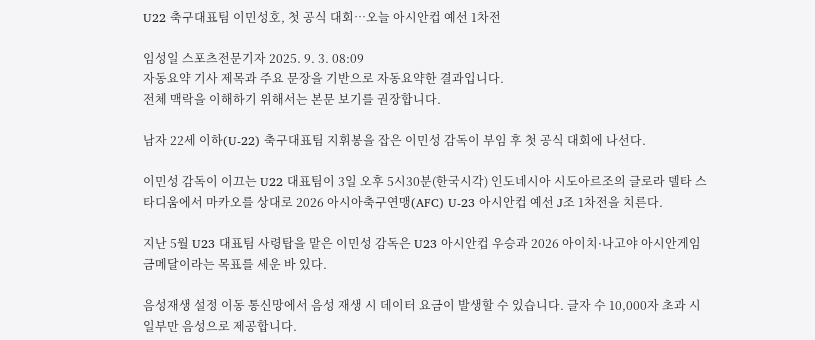U22 축구대표팀 이민성호, 첫 공식 대회…오늘 아시안컵 예선 1차전

임성일 스포츠전문기자 2025. 9. 3. 08:09
자동요약 기사 제목과 주요 문장을 기반으로 자동요약한 결과입니다.
전체 맥락을 이해하기 위해서는 본문 보기를 권장합니다.

남자 22세 이하(U-22) 축구대표팀 지휘봉을 잡은 이민성 감독이 부임 후 첫 공식 대회에 나선다.

이민성 감독이 이끄는 U22 대표팀이 3일 오후 5시30분(한국시각) 인도네시아 시도아르조의 글로라 델타 스타디움에서 마카오를 상대로 2026 아시아축구연맹(AFC) U-23 아시안컵 예선 J조 1차전을 치른다.

지난 5월 U23 대표팀 사령탑을 맡은 이민성 감독은 U23 아시안컵 우승과 2026 아이치·나고야 아시안게임 금메달이라는 목표를 세운 바 있다.

음성재생 설정 이동 통신망에서 음성 재생 시 데이터 요금이 발생할 수 있습니다. 글자 수 10,000자 초과 시 일부만 음성으로 제공합니다.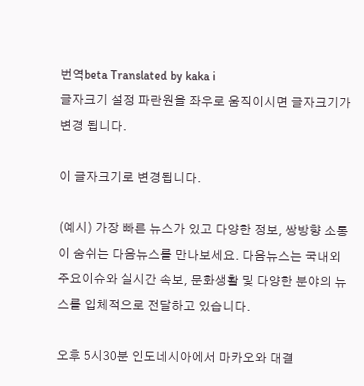번역beta Translated by kaka i
글자크기 설정 파란원을 좌우로 움직이시면 글자크기가 변경 됩니다.

이 글자크기로 변경됩니다.

(예시) 가장 빠른 뉴스가 있고 다양한 정보, 쌍방향 소통이 숨쉬는 다음뉴스를 만나보세요. 다음뉴스는 국내외 주요이슈와 실시간 속보, 문화생활 및 다양한 분야의 뉴스를 입체적으로 전달하고 있습니다.

오후 5시30분 인도네시아에서 마카오와 대결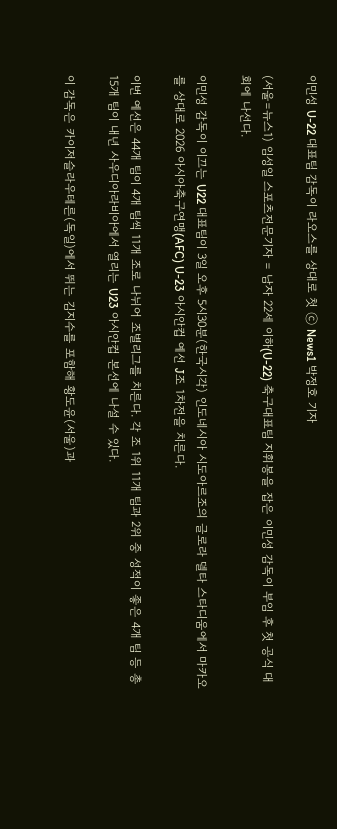이민성 U-22 대표팀 감독이 라오스를 상대로 첫 ⓒ News1 박정호 기자

(서울=뉴스1) 임성일 스포츠전문기자 = 남자 22세 이하(U-22) 축구대표팀 지휘봉을 잡은 이민성 감독이 부임 후 첫 공식 대회에 나선다.

이민성 감독이 이끄는 U22 대표팀이 3일 오후 5시30분(한국시각) 인도네시아 시도아르조의 글로라 델타 스타디움에서 마카오를 상대로 2026 아시아축구연맹(AFC) U-23 아시안컵 예선 J조 1차전을 치른다.

이번 예선은 44개 팀이 4개 팀씩 11개 조로 나뉘어 조별리그를 치른다. 각 조 1위 11개 팀과 2위 중 성적이 좋은 4개 팀 등 총 15개 팀이 내년 사우디아라비아에서 열리는 U23 아시안컵 본선에 나설 수 있다.

이 감독은 카이저슬라우테른(독일)에서 뛰는 김지수를 포함해 황도윤(서울)과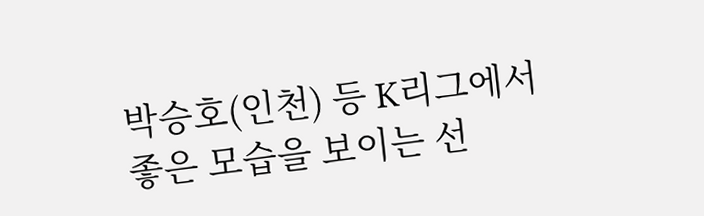박승호(인천) 등 K리그에서 좋은 모습을 보이는 선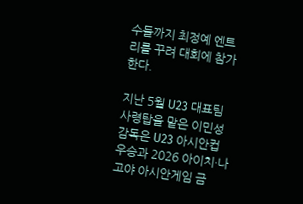수들까지 최정예 엔트리를 꾸려 대회에 참가한다.

지난 5월 U23 대표팀 사령탑을 맡은 이민성 감독은 U23 아시안컵 우승과 2026 아이치·나고야 아시안게임 금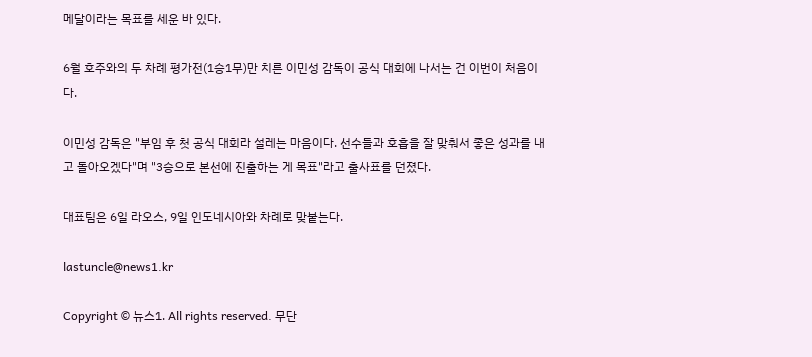메달이라는 목표를 세운 바 있다.

6월 호주와의 두 차례 평가전(1승1무)만 치른 이민성 감독이 공식 대회에 나서는 건 이번이 처음이다.

이민성 감독은 "부임 후 첫 공식 대회라 설레는 마음이다. 선수들과 호흡을 잘 맞춰서 좋은 성과를 내고 돌아오겠다"며 "3승으로 본선에 진출하는 게 목표"라고 출사표를 던졌다.

대표팀은 6일 라오스, 9일 인도네시아와 차례로 맞붙는다.

lastuncle@news1.kr

Copyright © 뉴스1. All rights reserved. 무단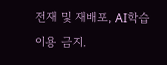전재 및 재배포, AI학습 이용 금지.